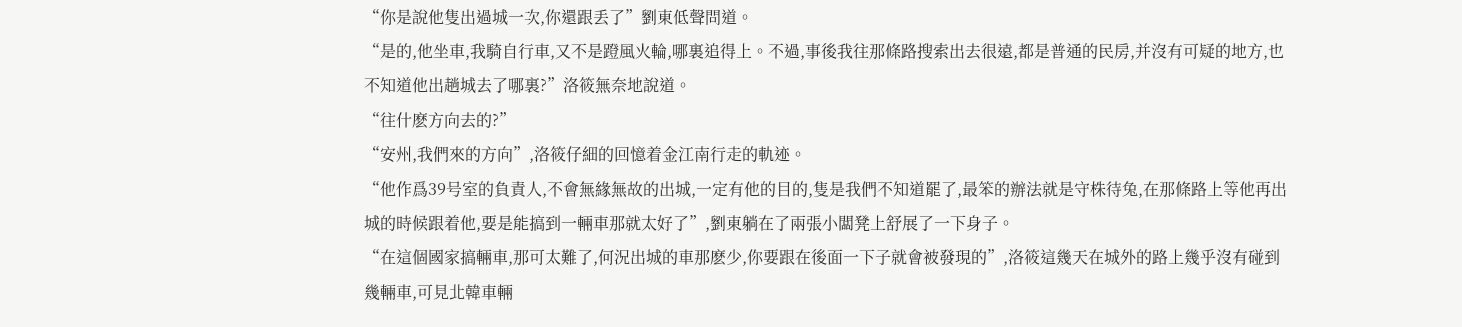“你是說他隻出過城一次,你還跟丢了”劉東低聲問道。
“是的,他坐車,我騎自行車,又不是蹬風火輪,哪裏追得上。不過,事後我往那條路搜索出去很遠,都是普通的民房,并沒有可疑的地方,也不知道他出趟城去了哪裏?”洛筱無奈地說道。
“往什麽方向去的?”
“安州,我們來的方向”,洛筱仔細的回憶着金江南行走的軌迹。
“他作爲39号室的負責人,不會無緣無故的出城,一定有他的目的,隻是我們不知道罷了,最笨的辦法就是守株待兔,在那條路上等他再出城的時候跟着他,要是能搞到一輛車那就太好了”,劉東躺在了兩張小闆凳上舒展了一下身子。
“在這個國家搞輛車,那可太難了,何況出城的車那麽少,你要跟在後面一下子就會被發現的”,洛筱這幾天在城外的路上幾乎沒有碰到幾輛車,可見北韓車輛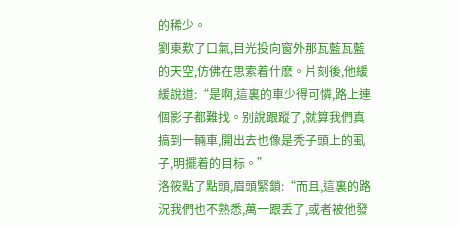的稀少。
劉東歎了口氣,目光投向窗外那瓦藍瓦藍的天空,仿佛在思索着什麽。片刻後,他緩緩說道:“是啊,這裏的車少得可憐,路上連個影子都難找。别說跟蹤了,就算我們真搞到一輛車,開出去也像是秃子頭上的虱子,明擺着的目标。”
洛筱點了點頭,眉頭緊鎖:“而且,這裏的路況我們也不熟悉,萬一跟丢了,或者被他發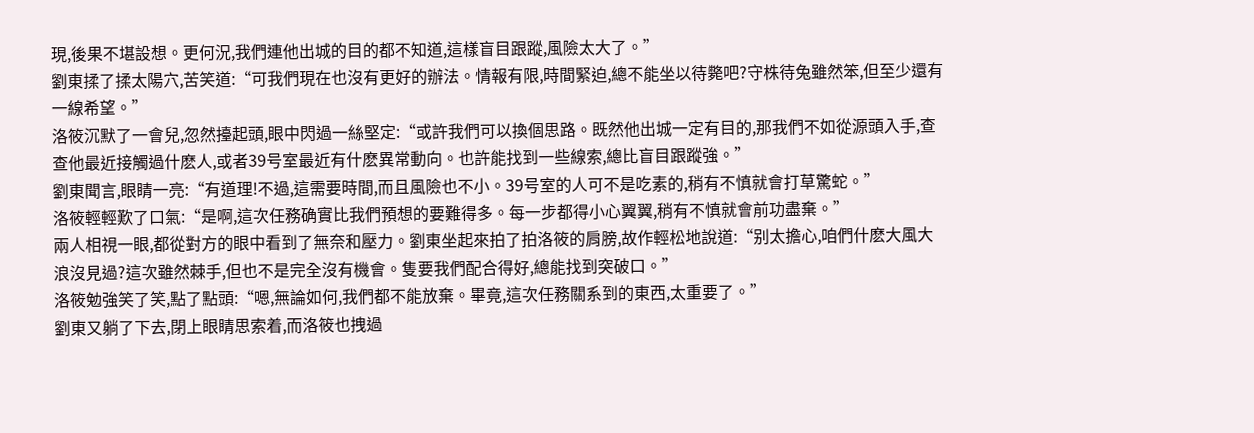現,後果不堪設想。更何況,我們連他出城的目的都不知道,這樣盲目跟蹤,風險太大了。”
劉東揉了揉太陽穴,苦笑道:“可我們現在也沒有更好的辦法。情報有限,時間緊迫,總不能坐以待斃吧?守株待兔雖然笨,但至少還有一線希望。”
洛筱沉默了一會兒,忽然擡起頭,眼中閃過一絲堅定:“或許我們可以換個思路。既然他出城一定有目的,那我們不如從源頭入手,查查他最近接觸過什麽人,或者39号室最近有什麽異常動向。也許能找到一些線索,總比盲目跟蹤強。”
劉東聞言,眼睛一亮:“有道理!不過,這需要時間,而且風險也不小。39号室的人可不是吃素的,稍有不慎就會打草驚蛇。”
洛筱輕輕歎了口氣:“是啊,這次任務确實比我們預想的要難得多。每一步都得小心翼翼,稍有不慎就會前功盡棄。”
兩人相視一眼,都從對方的眼中看到了無奈和壓力。劉東坐起來拍了拍洛筱的肩膀,故作輕松地說道:“别太擔心,咱們什麽大風大浪沒見過?這次雖然棘手,但也不是完全沒有機會。隻要我們配合得好,總能找到突破口。”
洛筱勉強笑了笑,點了點頭:“嗯,無論如何,我們都不能放棄。畢竟,這次任務關系到的東西,太重要了。”
劉東又躺了下去,閉上眼睛思索着,而洛筱也拽過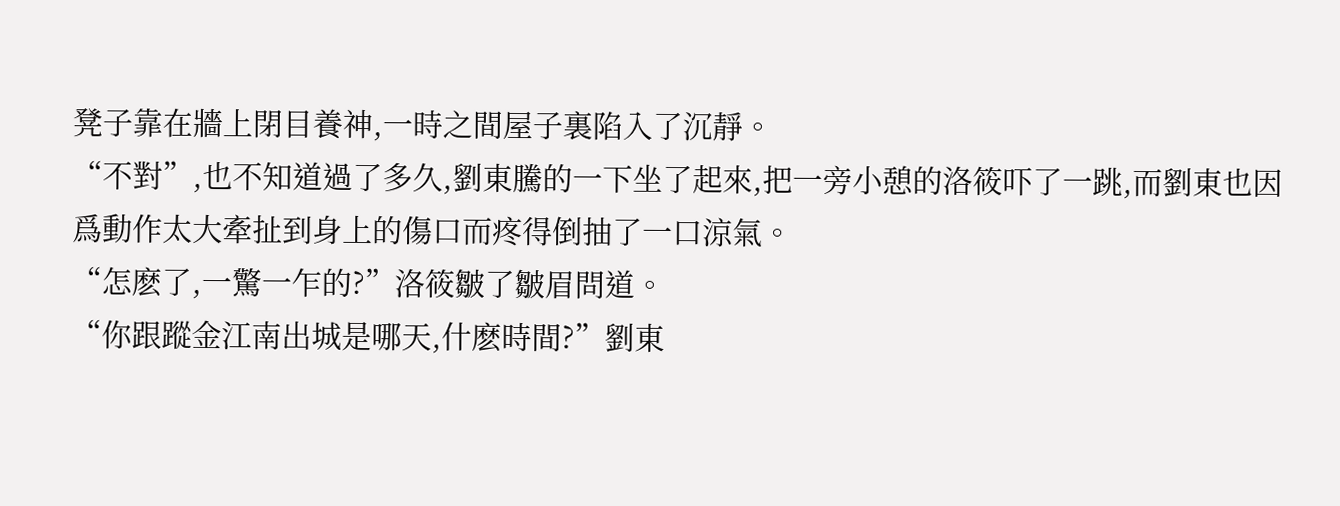凳子靠在牆上閉目養神,一時之間屋子裏陷入了沉靜。
“不對”,也不知道過了多久,劉東騰的一下坐了起來,把一旁小憩的洛筱吓了一跳,而劉東也因爲動作太大牽扯到身上的傷口而疼得倒抽了一口涼氣。
“怎麽了,一驚一乍的?”洛筱皺了皺眉問道。
“你跟蹤金江南出城是哪天,什麽時間?”劉東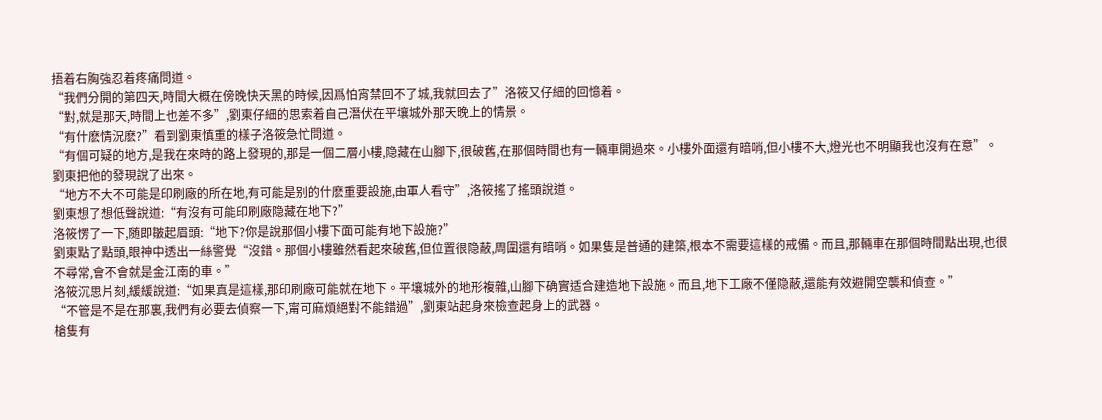捂着右胸強忍着疼痛問道。
“我們分開的第四天,時間大概在傍晚快天黑的時候,因爲怕宵禁回不了城,我就回去了”洛筱又仔細的回憶着。
“對,就是那天,時間上也差不多”,劉東仔細的思索着自己潛伏在平壤城外那天晚上的情景。
“有什麽情況麽?”看到劉東慎重的樣子洛筱急忙問道。
“有個可疑的地方,是我在來時的路上發現的,那是一個二層小樓,隐藏在山腳下,很破舊,在那個時間也有一輛車開過來。小樓外面還有暗哨,但小樓不大,燈光也不明顯我也沒有在意”。劉東把他的發現說了出來。
“地方不大不可能是印刷廠的所在地,有可能是别的什麽重要設施,由軍人看守”,洛筱搖了搖頭說道。
劉東想了想低聲說道:“有沒有可能印刷廠隐藏在地下?”
洛筱愣了一下,随即皺起眉頭:“地下?你是說那個小樓下面可能有地下設施?”
劉東點了點頭,眼神中透出一絲警覺“沒錯。那個小樓雖然看起來破舊,但位置很隐蔽,周圍還有暗哨。如果隻是普通的建築,根本不需要這樣的戒備。而且,那輛車在那個時間點出現,也很不尋常,會不會就是金江南的車。”
洛筱沉思片刻,緩緩說道:“如果真是這樣,那印刷廠可能就在地下。平壤城外的地形複雜,山腳下确實适合建造地下設施。而且,地下工廠不僅隐蔽,還能有效避開空襲和偵查。”
“不管是不是在那裏,我們有必要去偵察一下,甯可麻煩絕對不能錯過”,劉東站起身來檢查起身上的武器。
槍隻有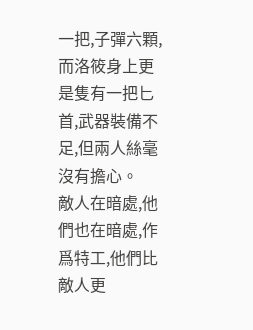一把,子彈六顆,而洛筱身上更是隻有一把匕首,武器裝備不足,但兩人絲毫沒有擔心。
敵人在暗處,他們也在暗處,作爲特工,他們比敵人更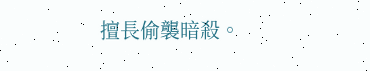擅長偷襲暗殺。